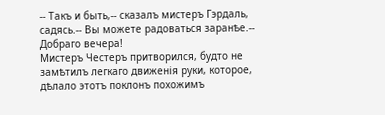-- Такъ и быть,-- сказалъ мистеръ Гэрдаль, садясь.-- Вы можете радоваться заранѣе.-- Добраго вечера!
Мистеръ Честеръ притворился, будто не замѣтилъ легкаго движенія руки, которое, дѣлало этотъ поклонъ похожимъ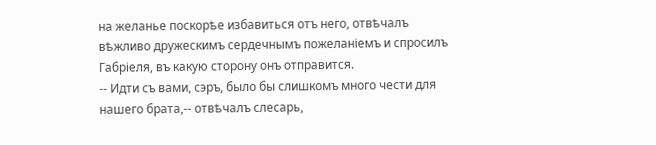на желанье поскорѣе избавиться отъ него, отвѣчалъ вѣжливо дружескимъ сердечнымъ пожеланіемъ и спросилъ Габріеля, въ какую сторону онъ отправится.
-- Идти съ вами, сэръ, было бы слишкомъ много чести для нашего брата,-- отвѣчалъ слесарь,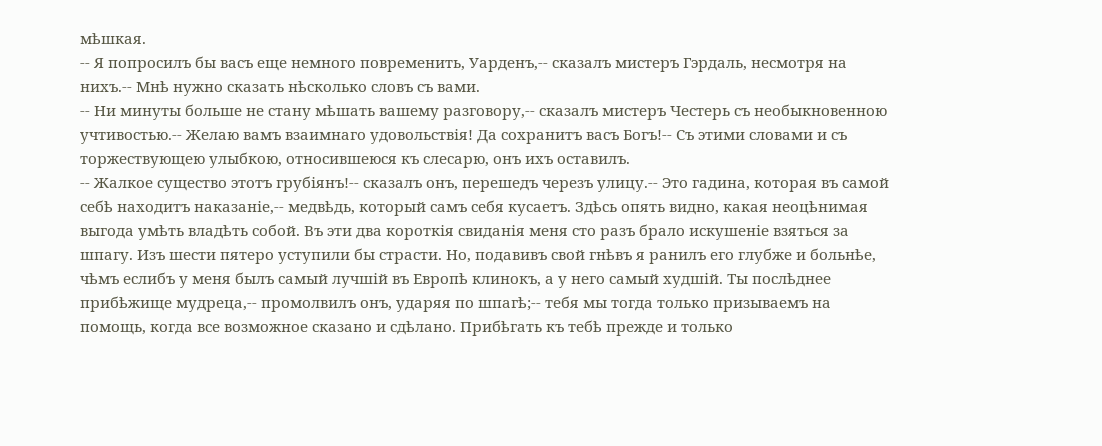мѣшкая.
-- Я попросилъ бы васъ еще немного повременить, Уарденъ,-- сказалъ мистеръ Гэрдаль, несмотря на нихъ.-- Мнѣ нужно сказать нѣсколько словъ съ вами.
-- Ни минуты больше не стану мѣшать вашему разговору,-- сказалъ мистеръ Честерь съ необыкновенною учтивостью.-- Желаю вамъ взаимнаго удовольствія! Да сохранитъ васъ Богъ!-- Съ этими словами и съ торжествующею улыбкою, относившеюся къ слесарю, онъ ихъ оставилъ.
-- Жалкое существо этотъ грубіянъ!-- сказалъ онъ, перешедъ черезъ улицу.-- Это гадина, которая въ самой себѣ находитъ наказаніе,-- медвѣдь, который самъ себя кусаетъ. Здѣсь опять видно, какая неоцѣнимая выгода умѣть владѣть собой. Въ эти два короткія свиданія меня сто разъ брало искушеніе взяться за шпагу. Изъ шести пятеро уступили бы страсти. Но, подавивъ свой гнѣвъ я ранилъ его глубже и больнѣе, чѣмъ еслибъ у меня былъ самый лучшій въ Европѣ клинокъ, а у него самый худшій. Ты послѣднее прибѣжище мудреца,-- промолвилъ онъ, ударяя по шпагѣ;-- тебя мы тогда только призываемъ на помощь, когда все возможное сказано и сдѣлано. Прибѣгать къ тебѣ прежде и только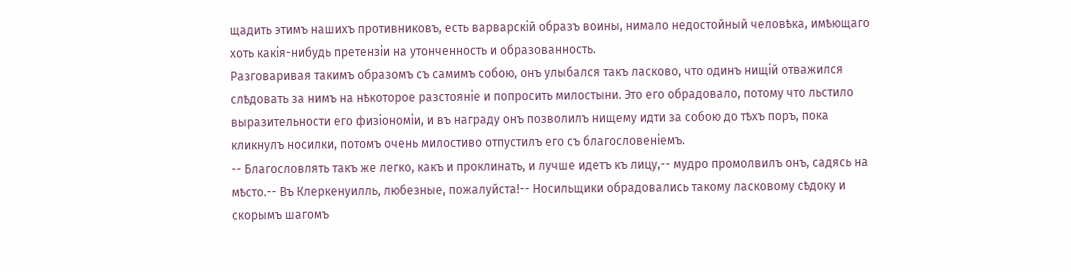щадить этимъ нашихъ противниковъ, есть варварскій образъ воины, нимало недостойный человѣка, имѣющаго хоть какія-нибудь претензіи на утонченность и образованность.
Разговаривая такимъ образомъ съ самимъ собою, онъ улыбался такъ ласково, что одинъ нищій отважился слѣдовать за нимъ на нѣкоторое разстояніе и попросить милостыни. Это его обрадовало, потому что льстило выразительности его физіономіи, и въ награду онъ позволилъ нищему идти за собою до тѣхъ поръ, пока кликнулъ носилки, потомъ очень милостиво отпустилъ его съ благословеніемъ.
-- Благословлять такъ же легко, какъ и проклинать, и лучше идетъ къ лицу,-- мудро промолвилъ онъ, садясь на мѣсто.-- Въ Клеркенуилль, любезные, пожалуйста!-- Носильщики обрадовались такому ласковому сѣдоку и скорымъ шагомъ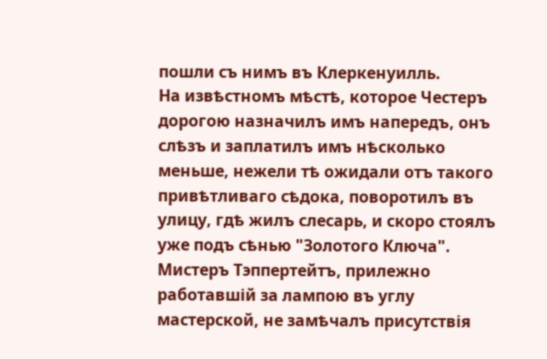пошли съ нимъ въ Клеркенуилль.
На извѣстномъ мѣстѣ, которое Честеръ дорогою назначилъ имъ напередъ, онъ слѣзъ и заплатилъ имъ нѣсколько меньше, нежели тѣ ожидали отъ такого привѣтливаго сѣдока, поворотилъ въ улицу, гдѣ жилъ слесарь, и скоро стоялъ уже подъ сѣнью "Золотого Ключа". Мистеръ Тэппертейтъ, прилежно работавшій за лампою въ углу мастерской, не замѣчалъ присутствія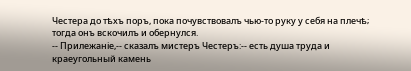Честера до тѣхъ поръ, пока почувствовалъ чью-то руку у себя на плечѣ; тогда онъ вскочилъ и обернулся.
-- Прилежаніе,-- сказалъ мистеръ Честеръ:-- есть душа труда и краеугольный камень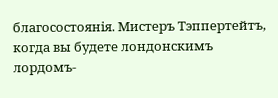благосостоянія. Мистеръ Тэппертейтъ, когда вы будете лондонскимъ лордомъ-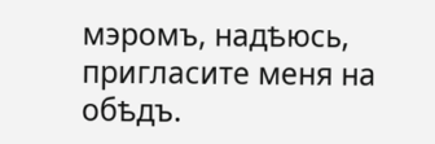мэромъ, надѣюсь, пригласите меня на обѣдъ.